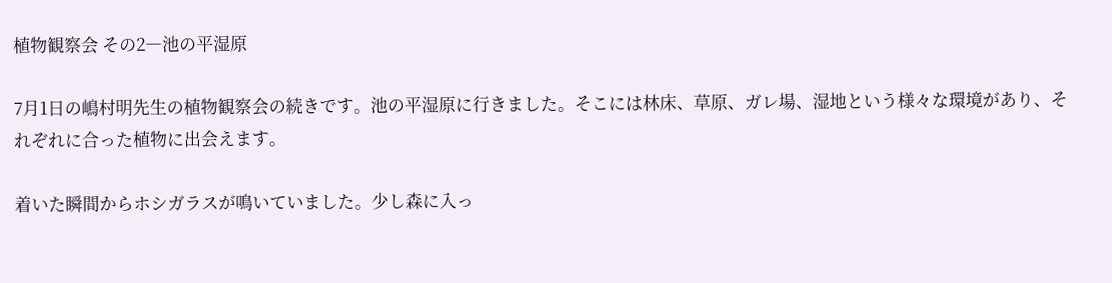植物観察会 その2―池の平湿原

7月1日の嶋村明先生の植物観察会の続きです。池の平湿原に行きました。そこには林床、草原、ガレ場、湿地という様々な環境があり、それぞれに合った植物に出会えます。

着いた瞬間からホシガラスが鳴いていました。少し森に入っ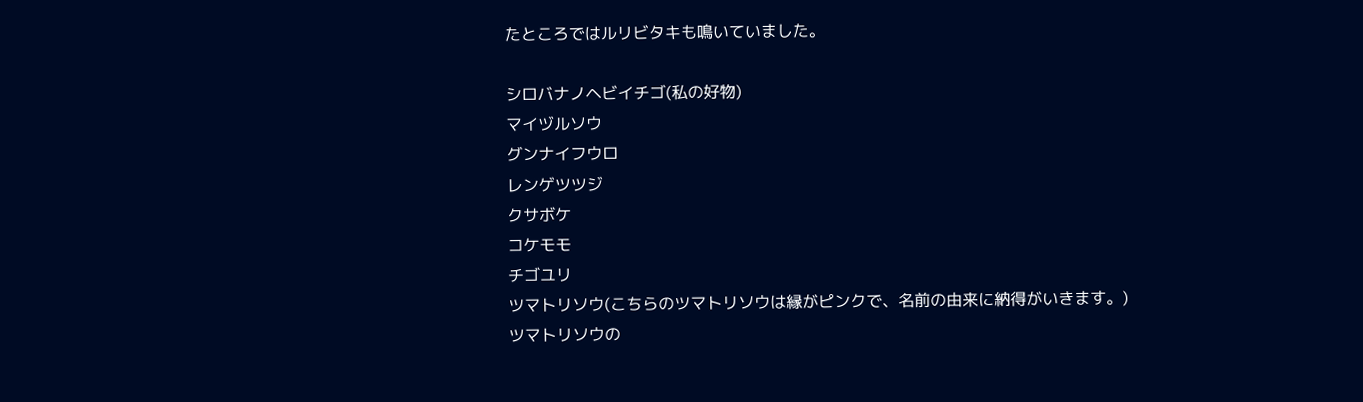たところではルリビタキも鳴いていました。

シロバナノヘビイチゴ(私の好物)
マイヅルソウ
グンナイフウロ
レンゲツツジ
クサボケ
コケモモ
チゴユリ
ツマトリソウ(こちらのツマトリソウは縁がピンクで、名前の由来に納得がいきます。)
ツマトリソウの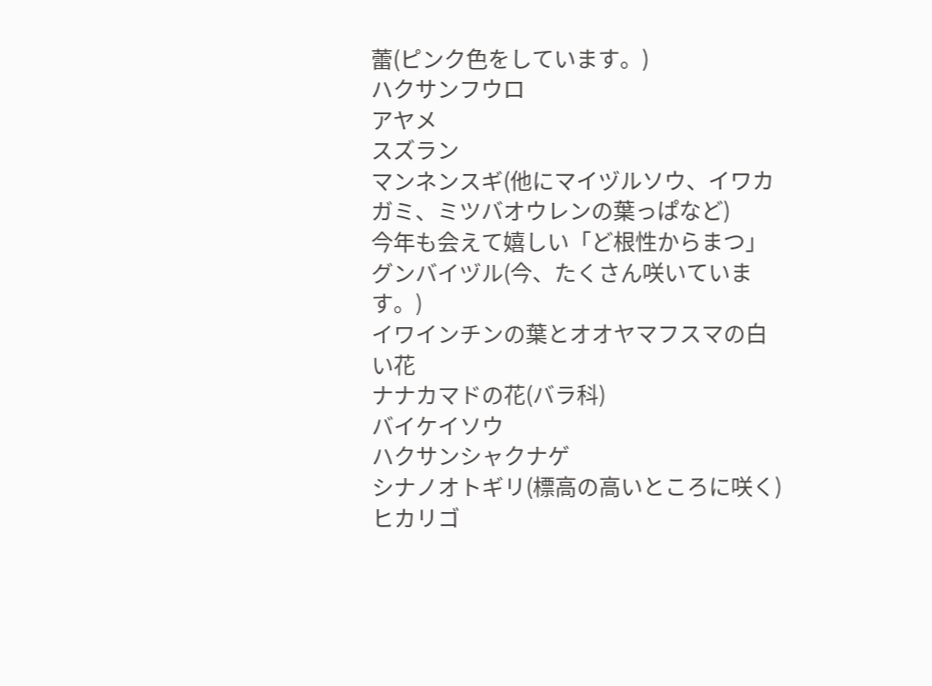蕾(ピンク色をしています。)
ハクサンフウロ
アヤメ
スズラン
マンネンスギ(他にマイヅルソウ、イワカガミ、ミツバオウレンの葉っぱなど)
今年も会えて嬉しい「ど根性からまつ」
グンバイヅル(今、たくさん咲いています。)
イワインチンの葉とオオヤマフスマの白い花
ナナカマドの花(バラ科)
バイケイソウ
ハクサンシャクナゲ
シナノオトギリ(標高の高いところに咲く)
ヒカリゴ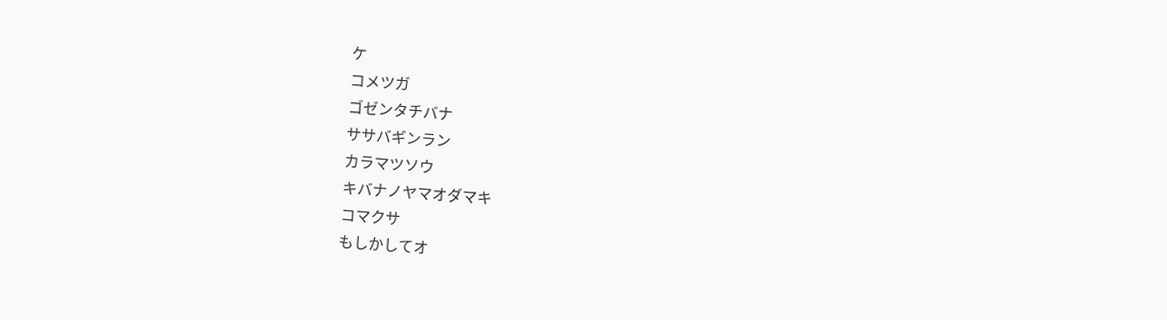ケ
コメツガ
ゴゼンタチバナ
ササバギンラン
カラマツソウ
キバナノヤマオダマキ
コマクサ
もしかしてオ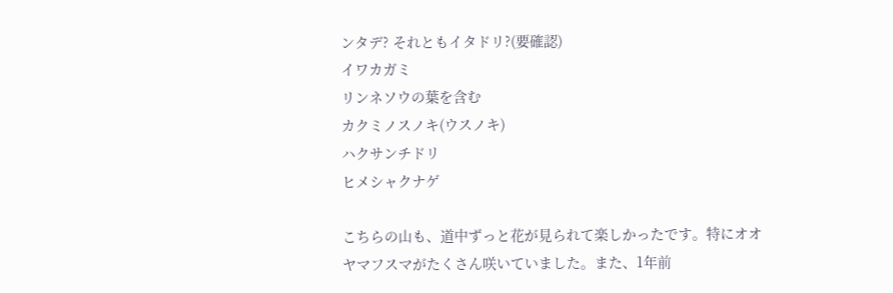ンタデ? それともイタドリ?(要確認)
イワカガミ
リンネソウの葉を含む
カクミノスノキ(ウスノキ)
ハクサンチドリ
ヒメシャクナゲ

こちらの山も、道中ずっと花が見られて楽しかったです。特にオオヤマフスマがたくさん咲いていました。また、1年前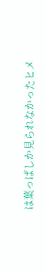は葉っぱしか見られなかったヒメ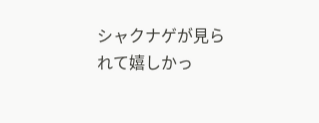シャクナゲが見られて嬉しかっ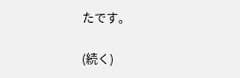たです。

(続く)